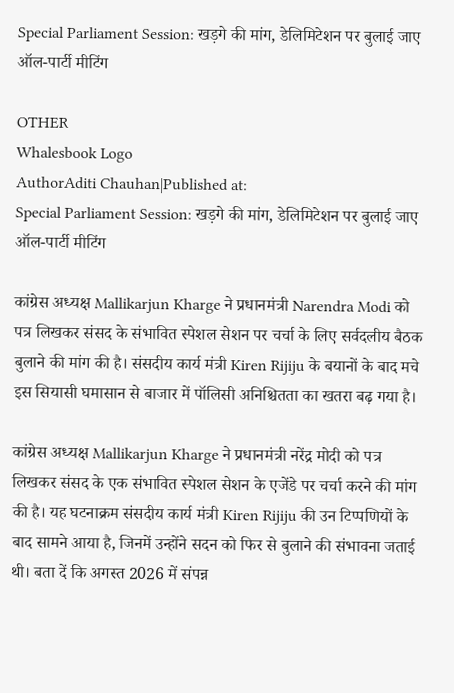Special Parliament Session: खड़गे की मांग, डेलिमिटेशन पर बुलाई जाए ऑल-पार्टी मीटिंग

OTHER
Whalesbook Logo
AuthorAditi Chauhan|Published at:
Special Parliament Session: खड़गे की मांग, डेलिमिटेशन पर बुलाई जाए ऑल-पार्टी मीटिंग

कांग्रेस अध्यक्ष Mallikarjun Kharge ने प्रधानमंत्री Narendra Modi को पत्र लिखकर संसद के संभावित स्पेशल सेशन पर चर्चा के लिए सर्वदलीय बैठक बुलाने की मांग की है। संसदीय कार्य मंत्री Kiren Rijiju के बयानों के बाद मचे इस सियासी घमासान से बाजार में पॉलिसी अनिश्चितता का खतरा बढ़ गया है।

कांग्रेस अध्यक्ष Mallikarjun Kharge ने प्रधानमंत्री नरेंद्र मोदी को पत्र लिखकर संसद के एक संभावित स्पेशल सेशन के एजेंडे पर चर्चा करने की मांग की है। यह घटनाक्रम संसदीय कार्य मंत्री Kiren Rijiju की उन टिप्पणियों के बाद सामने आया है, जिनमें उन्होंने सदन को फिर से बुलाने की संभावना जताई थी। बता दें कि अगस्त 2026 में संपन्न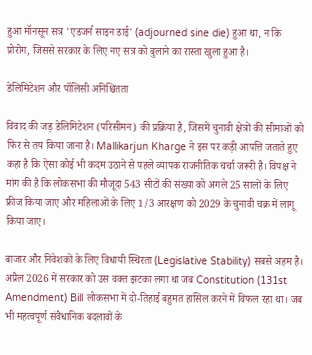हुआ मॉनसून सत्र 'एडजर्न साइन डाई' (adjourned sine die) हुआ था, न कि प्रोरोग, जिससे सरकार के लिए नए सत्र को बुलाने का रास्ता खुला हुआ है।

डेलिमिटेशन और पॉलिसी अनिश्चितता

विवाद की जड़ डेलिमिटेशन (परिसीमन) की प्रक्रिया है, जिसमें चुनावी क्षेत्रों की सीमाओं को फिर से तय किया जाना है। Mallikarjun Kharge ने इस पर कड़ी आपत्ति जताते हुए कहा है कि ऐसा कोई भी कदम उठाने से पहले व्यापक राजनीतिक चर्चा जरूरी है। विपक्ष ने मांग की है कि लोकसभा की मौजूदा 543 सीटों की संख्या को अगले 25 सालों के लिए फ्रीज किया जाए और महिलाओं के लिए 1/3 आरक्षण को 2029 के चुनावी चक्र में लागू किया जाए।

बाजार और निवेशकों के लिए विधायी स्थिरता (Legislative Stability) सबसे अहम है। अप्रैल 2026 में सरकार को उस वक्त झटका लगा था जब Constitution (131st Amendment) Bill लोकसभा में दो-तिहाई बहुमत हासिल करने में विफल रहा था। जब भी महत्वपूर्ण संवैधानिक बदलावों के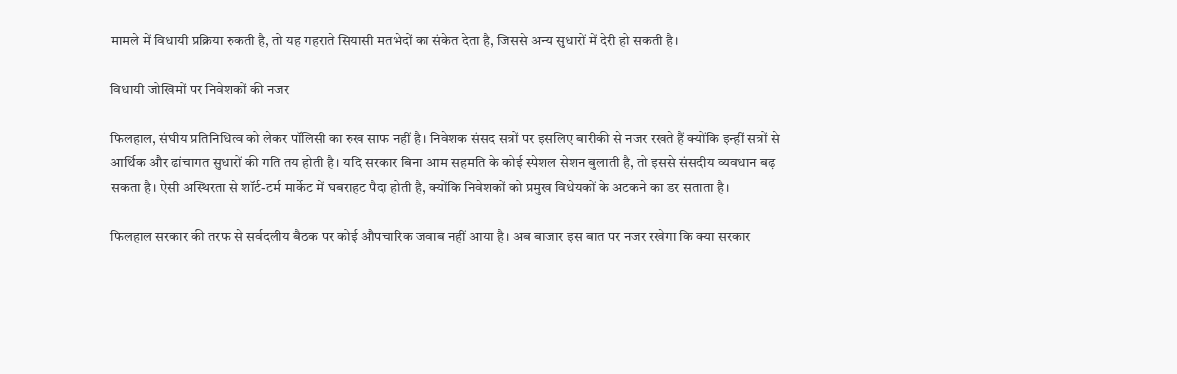मामले में विधायी प्रक्रिया रुकती है, तो यह गहराते सियासी मतभेदों का संकेत देता है, जिससे अन्य सुधारों में देरी हो सकती है।

विधायी जोखिमों पर निवेशकों की नजर

फिलहाल, संघीय प्रतिनिधित्व को लेकर पॉलिसी का रुख साफ नहीं है। निवेशक संसद सत्रों पर इसलिए बारीकी से नजर रखते हैं क्योंकि इन्हीं सत्रों से आर्थिक और ढांचागत सुधारों की गति तय होती है। यदि सरकार बिना आम सहमति के कोई स्पेशल सेशन बुलाती है, तो इससे संसदीय व्यवधान बढ़ सकता है। ऐसी अस्थिरता से शॉर्ट-टर्म मार्केट में घबराहट पैदा होती है, क्योंकि निवेशकों को प्रमुख विधेयकों के अटकने का डर सताता है।

फिलहाल सरकार की तरफ से सर्वदलीय बैठक पर कोई औपचारिक जवाब नहीं आया है। अब बाजार इस बात पर नजर रखेगा कि क्या सरकार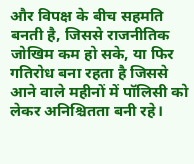और विपक्ष के बीच सहमति बनती है, जिससे राजनीतिक जोखिम कम हो सके, या फिर गतिरोध बना रहता है जिससे आने वाले महीनों में पॉलिसी को लेकर अनिश्चितता बनी रहे।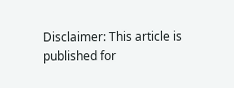Disclaimer: This article is published for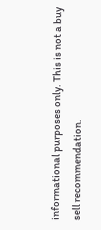informational purposes only. This is not a buy sell recommendation.